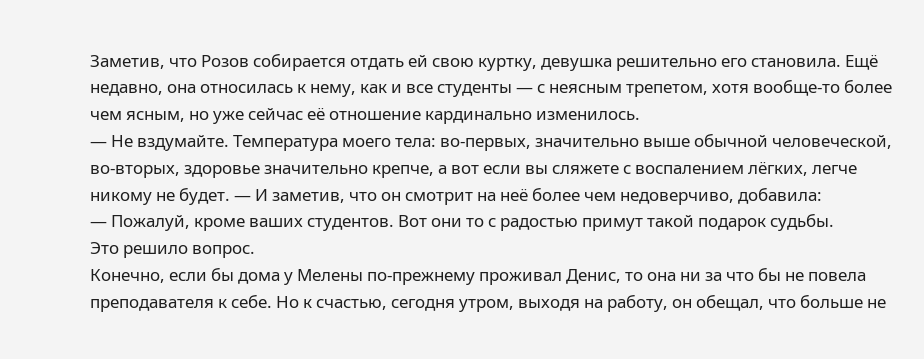Заметив, что Розов собирается отдать ей свою куртку, девушка решительно его становила. Ещё недавно, она относилась к нему, как и все студенты — с неясным трепетом, хотя вообще-то более чем ясным, но уже сейчас её отношение кардинально изменилось.
— Не вздумайте. Температура моего тела: во-первых, значительно выше обычной человеческой, во-вторых, здоровье значительно крепче, а вот если вы сляжете с воспалением лёгких, легче никому не будет. — И заметив, что он смотрит на неё более чем недоверчиво, добавила:
— Пожалуй, кроме ваших студентов. Вот они то с радостью примут такой подарок судьбы.
Это решило вопрос.
Конечно, если бы дома у Мелены по-прежнему проживал Денис, то она ни за что бы не повела преподавателя к себе. Но к счастью, сегодня утром, выходя на работу, он обещал, что больше не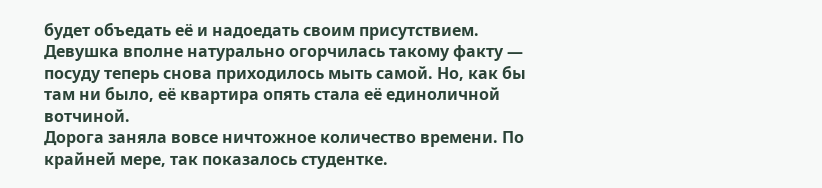будет объедать её и надоедать своим присутствием. Девушка вполне натурально огорчилась такому факту — посуду теперь снова приходилось мыть самой. Но, как бы там ни было, её квартира опять стала её единоличной вотчиной.
Дорога заняла вовсе ничтожное количество времени. По крайней мере, так показалось студентке.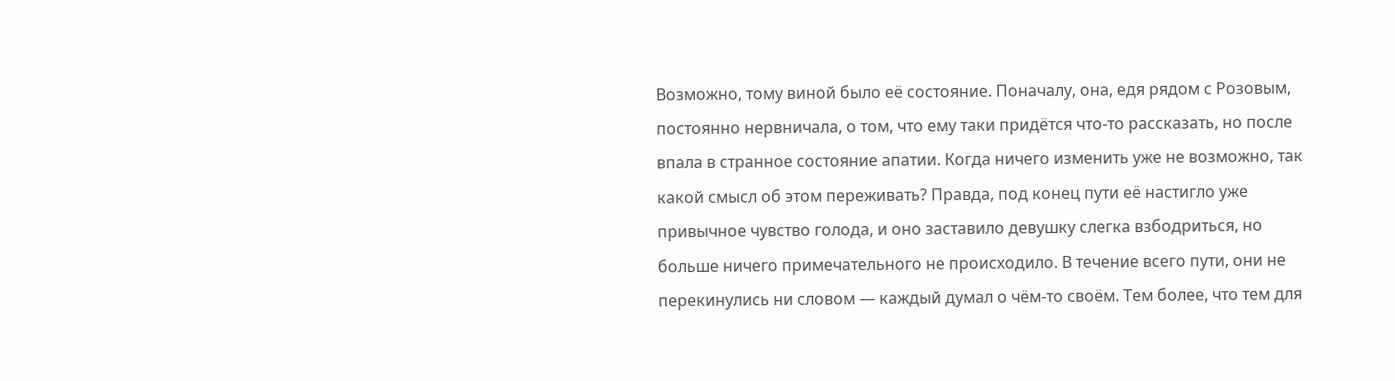Возможно, тому виной было её состояние. Поначалу, она, едя рядом с Розовым, постоянно нервничала, о том, что ему таки придётся что-то рассказать, но после впала в странное состояние апатии. Когда ничего изменить уже не возможно, так какой смысл об этом переживать? Правда, под конец пути её настигло уже привычное чувство голода, и оно заставило девушку слегка взбодриться, но больше ничего примечательного не происходило. В течение всего пути, они не перекинулись ни словом — каждый думал о чём-то своём. Тем более, что тем для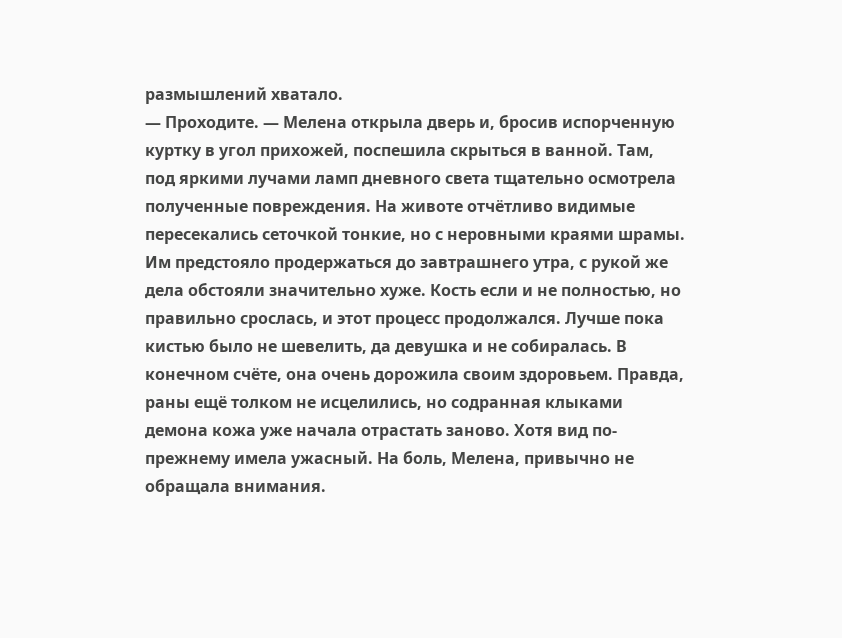размышлений хватало.
— Проходите. — Мелена открыла дверь и, бросив испорченную куртку в угол прихожей, поспешила скрыться в ванной. Там, под яркими лучами ламп дневного света тщательно осмотрела полученные повреждения. На животе отчётливо видимые пересекались сеточкой тонкие, но с неровными краями шрамы. Им предстояло продержаться до завтрашнего утра, с рукой же дела обстояли значительно хуже. Кость если и не полностью, но правильно срослась, и этот процесс продолжался. Лучше пока кистью было не шевелить, да девушка и не собиралась. В конечном счёте, она очень дорожила своим здоровьем. Правда, раны ещё толком не исцелились, но содранная клыками демона кожа уже начала отрастать заново. Хотя вид по-прежнему имела ужасный. На боль, Мелена, привычно не обращала внимания.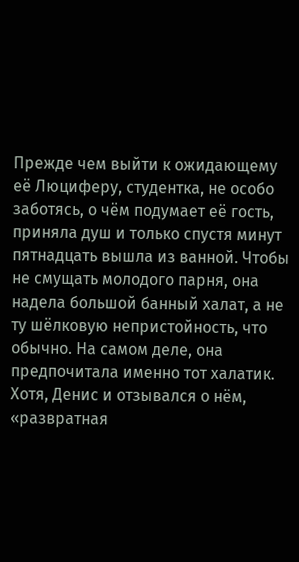Прежде чем выйти к ожидающему её Люциферу, студентка, не особо заботясь, о чём подумает её гость, приняла душ и только спустя минут пятнадцать вышла из ванной. Чтобы не смущать молодого парня, она надела большой банный халат, а не ту шёлковую непристойность, что обычно. На самом деле, она предпочитала именно тот халатик. Хотя, Денис и отзывался о нём, «развратная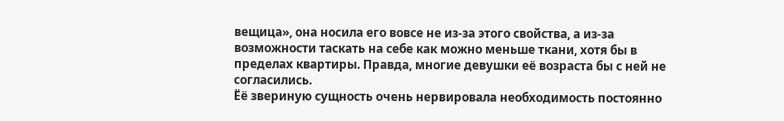вещица», она носила его вовсе не из-за этого свойства, а из-за возможности таскать на себе как можно меньше ткани, хотя бы в пределах квартиры. Правда, многие девушки её возраста бы с ней не согласились.
Ёё звериную сущность очень нервировала необходимость постоянно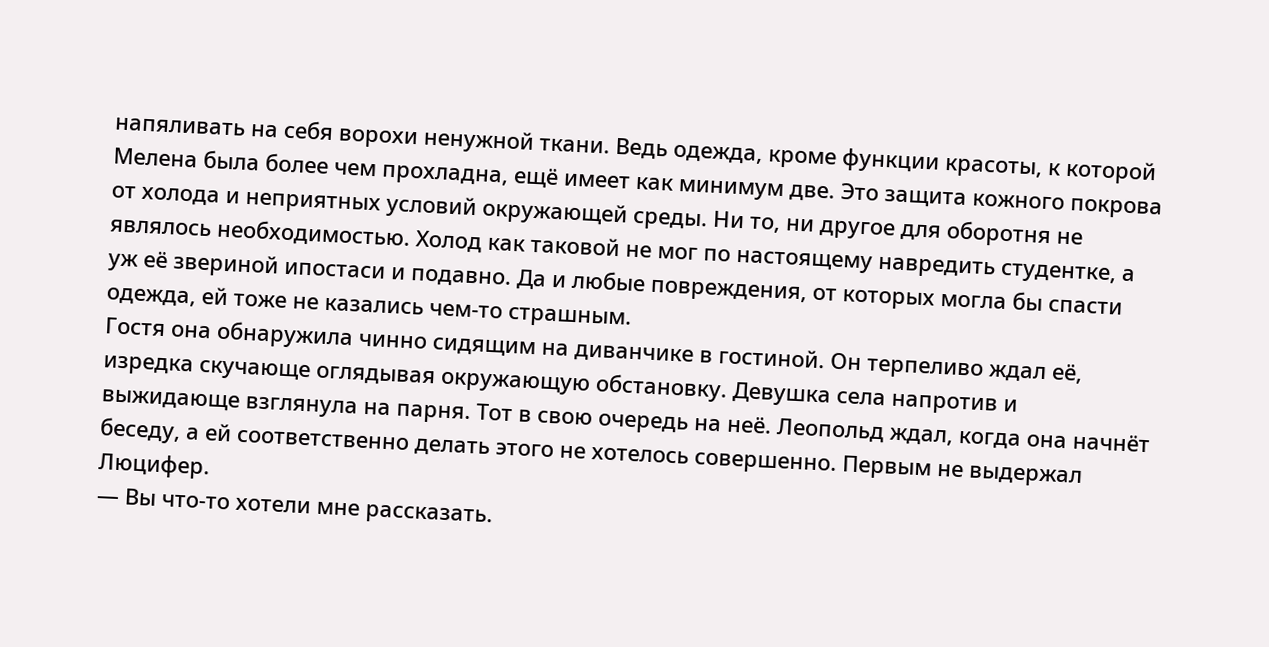напяливать на себя ворохи ненужной ткани. Ведь одежда, кроме функции красоты, к которой Мелена была более чем прохладна, ещё имеет как минимум две. Это защита кожного покрова от холода и неприятных условий окружающей среды. Ни то, ни другое для оборотня не являлось необходимостью. Холод как таковой не мог по настоящему навредить студентке, а уж её звериной ипостаси и подавно. Да и любые повреждения, от которых могла бы спасти одежда, ей тоже не казались чем-то страшным.
Гостя она обнаружила чинно сидящим на диванчике в гостиной. Он терпеливо ждал её, изредка скучающе оглядывая окружающую обстановку. Девушка села напротив и выжидающе взглянула на парня. Тот в свою очередь на неё. Леопольд ждал, когда она начнёт беседу, а ей соответственно делать этого не хотелось совершенно. Первым не выдержал Люцифер.
— Вы что-то хотели мне рассказать.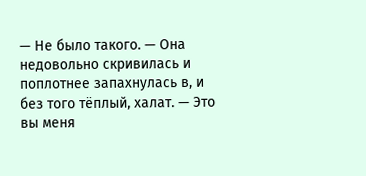— Не было такого. — Она недовольно скривилась и поплотнее запахнулась в, и без того тёплый, халат. — Это вы меня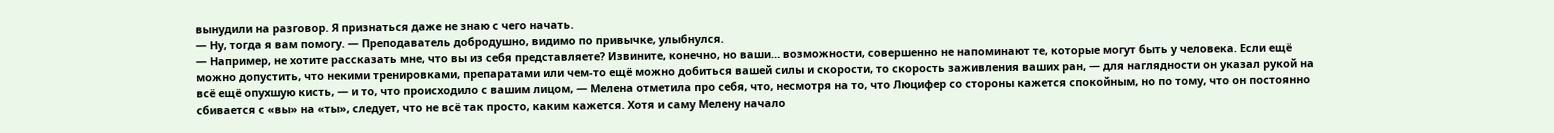вынудили на разговор. Я признаться даже не знаю с чего начать.
— Ну, тогда я вам помогу. — Преподаватель добродушно, видимо по привычке, улыбнулся.
— Например, не хотите рассказать мне, что вы из себя представляете? Извините, конечно, но ваши… возможности, совершенно не напоминают те, которые могут быть у человека. Если ещё можно допустить, что некими тренировками, препаратами или чем-то ещё можно добиться вашей силы и скорости, то скорость заживления ваших ран, — для наглядности он указал рукой на всё ещё опухшую кисть, — и то, что происходило с вашим лицом, — Мелена отметила про себя, что, несмотря на то, что Люцифер со стороны кажется спокойным, но по тому, что он постоянно сбивается с «вы» на «ты», следует, что не всё так просто, каким кажется. Хотя и саму Мелену начало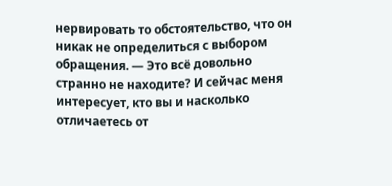нервировать то обстоятельство, что он никак не определиться с выбором обращения. — Это всё довольно странно не находите? И сейчас меня интересует, кто вы и насколько отличаетесь от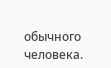обычного человека.